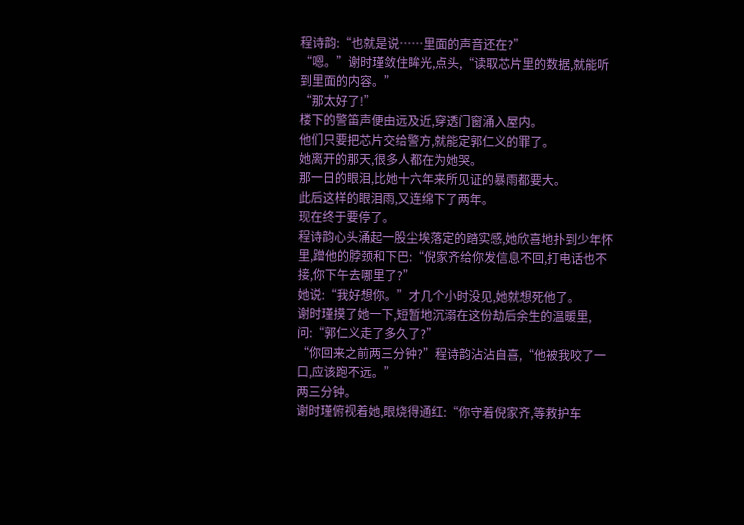程诗韵:“也就是说……里面的声音还在?”
“嗯。”谢时瑾敛住眸光,点头,“读取芯片里的数据,就能听到里面的内容。”
“那太好了!”
楼下的警笛声便由远及近,穿透门窗涌入屋内。
他们只要把芯片交给警方,就能定郭仁义的罪了。
她离开的那天,很多人都在为她哭。
那一日的眼泪,比她十六年来所见证的暴雨都要大。
此后这样的眼泪雨,又连绵下了两年。
现在终于要停了。
程诗韵心头涌起一股尘埃落定的踏实感,她欣喜地扑到少年怀里,蹭他的脖颈和下巴:“倪家齐给你发信息不回,打电话也不接,你下午去哪里了?”
她说:“我好想你。”才几个小时没见,她就想死他了。
谢时瑾摸了她一下,短暂地沉溺在这份劫后余生的温暖里,问:“郭仁义走了多久了?”
“你回来之前两三分钟?”程诗韵沾沾自喜,“他被我咬了一口,应该跑不远。”
两三分钟。
谢时瑾俯视着她,眼烧得通红:“你守着倪家齐,等救护车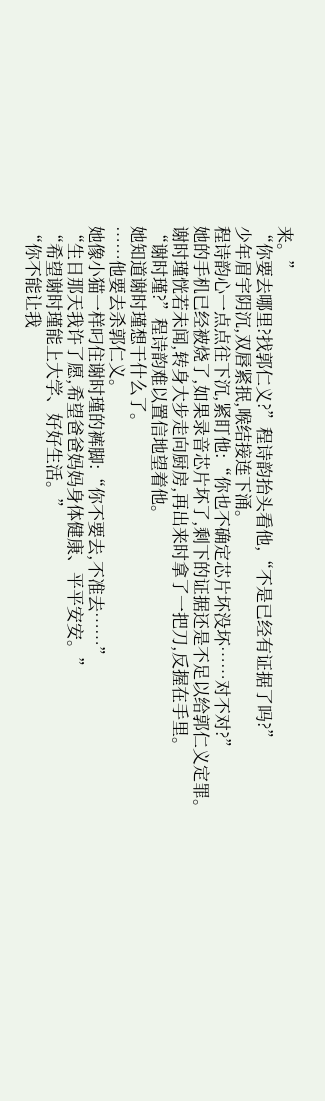来。”
“你要去哪里?找郭仁义?”程诗韵抬头看他,“不是已经有证据了吗?”
少年眉宇阴沉,双唇紧抿,喉结接连下涌。
程诗韵心一点点往下沉,紧盯他:“你也不确定芯片坏没坏……对不对?”
她的手机已经被烧了,如果录音芯片坏了,剩下的证据还是不足以给郭仁义定罪。
谢时瑾恍若未闻,转身大步走向厨房,再出来时拿了一把刀,反握在手里。
“谢时瑾?”程诗韵难以置信地望着他。
她知道谢时瑾想干什么了。
……他要去杀郭仁义。
她像小猫一样叼住谢时瑾的裤脚:“你不要去,不准去……”
“生日那天我许了愿,希望爸爸妈妈身体健康、平平安安。”
“希望谢时瑾能上大学、好好生活。”
“你不能让我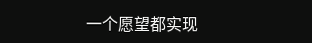一个愿望都实现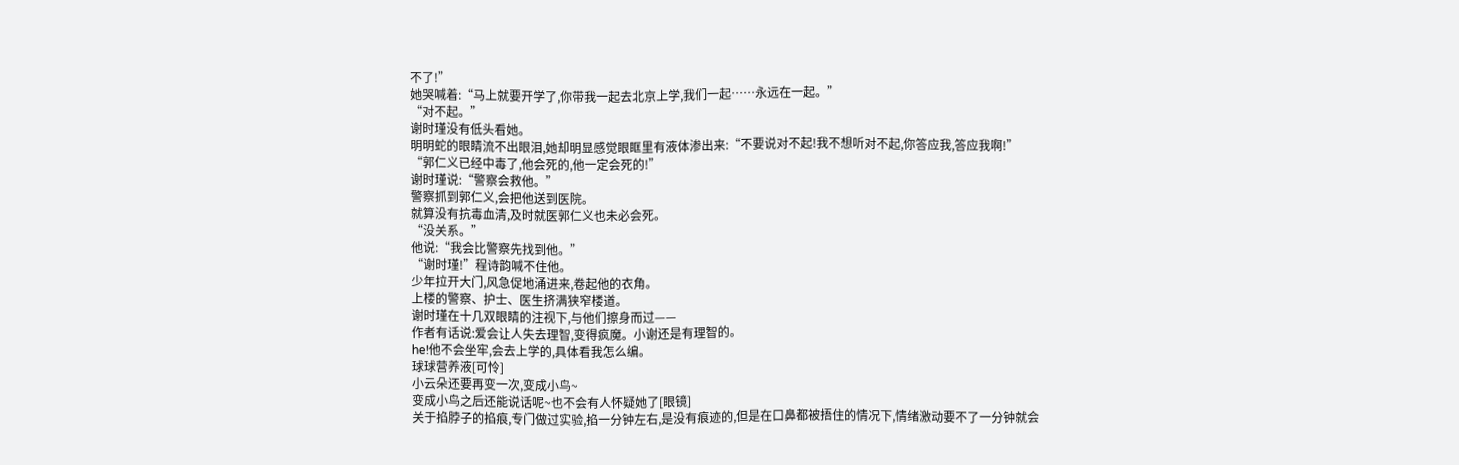不了!”
她哭喊着:“马上就要开学了,你带我一起去北京上学,我们一起……永远在一起。”
“对不起。”
谢时瑾没有低头看她。
明明蛇的眼睛流不出眼泪,她却明显感觉眼眶里有液体渗出来:“不要说对不起!我不想听对不起,你答应我,答应我啊!”
“郭仁义已经中毒了,他会死的,他一定会死的!”
谢时瑾说:“警察会救他。”
警察抓到郭仁义,会把他送到医院。
就算没有抗毒血清,及时就医郭仁义也未必会死。
“没关系。”
他说:“我会比警察先找到他。”
“谢时瑾!”程诗韵喊不住他。
少年拉开大门,风急促地涌进来,卷起他的衣角。
上楼的警察、护士、医生挤满狭窄楼道。
谢时瑾在十几双眼睛的注视下,与他们擦身而过——
作者有话说:爱会让人失去理智,变得疯魔。小谢还是有理智的。
he!他不会坐牢,会去上学的,具体看我怎么编。
球球营养液[可怜]
小云朵还要再变一次,变成小鸟~
变成小鸟之后还能说话呢~也不会有人怀疑她了[眼镜]
关于掐脖子的掐痕,专门做过实验,掐一分钟左右,是没有痕迹的,但是在口鼻都被捂住的情况下,情绪激动要不了一分钟就会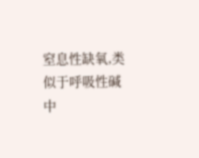窒息性缺氧,类似于呼吸性碱中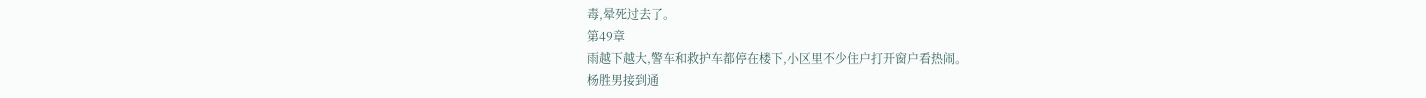毒,晕死过去了。
第49章
雨越下越大,警车和救护车都停在楼下,小区里不少住户打开窗户看热闹。
杨胜男接到通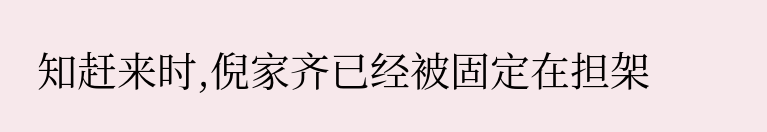知赶来时,倪家齐已经被固定在担架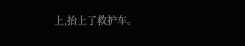上,抬上了救护车。